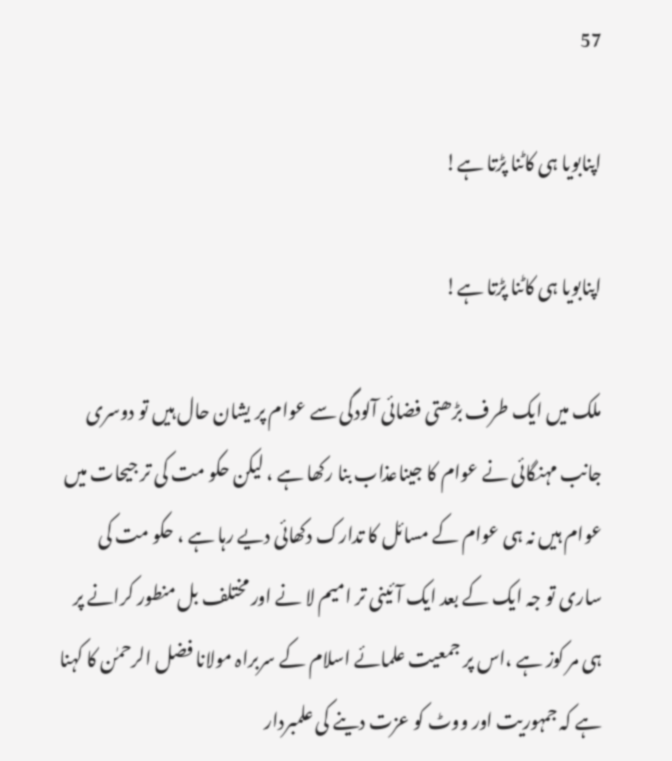57

اپنابویا ہی کاٹنا پڑتا ہے!

اپنابویا ہی کاٹنا پڑتا ہے!

ملک میں ایک طرف بڑھتی فضائی آلودگی سے عوام پر یشان حال ہیں تو دوسری جانب مہنگائی نے عوام کا جیناعذاب بنا رکھا ہے ، لیکن حکو مت کی تر جیحات میں عوام ہیں نہ ہی عوام کے مسائل کا تدارک دکھائی دیے رہا ہے ، حکو مت کی ساری تو جہ ایک کے بعد ایک آئینی تر امیم لا نے اور مختلف بل منطور کرانے پر ہی مر کوز ہے ،اس پر جمعیت علمائے اسلام کے سربراہ مولانا فضل الرحمٰن کا کہنا ہے کہ جمہوریت اور ووٹ کو عزت دینے کی علمبردار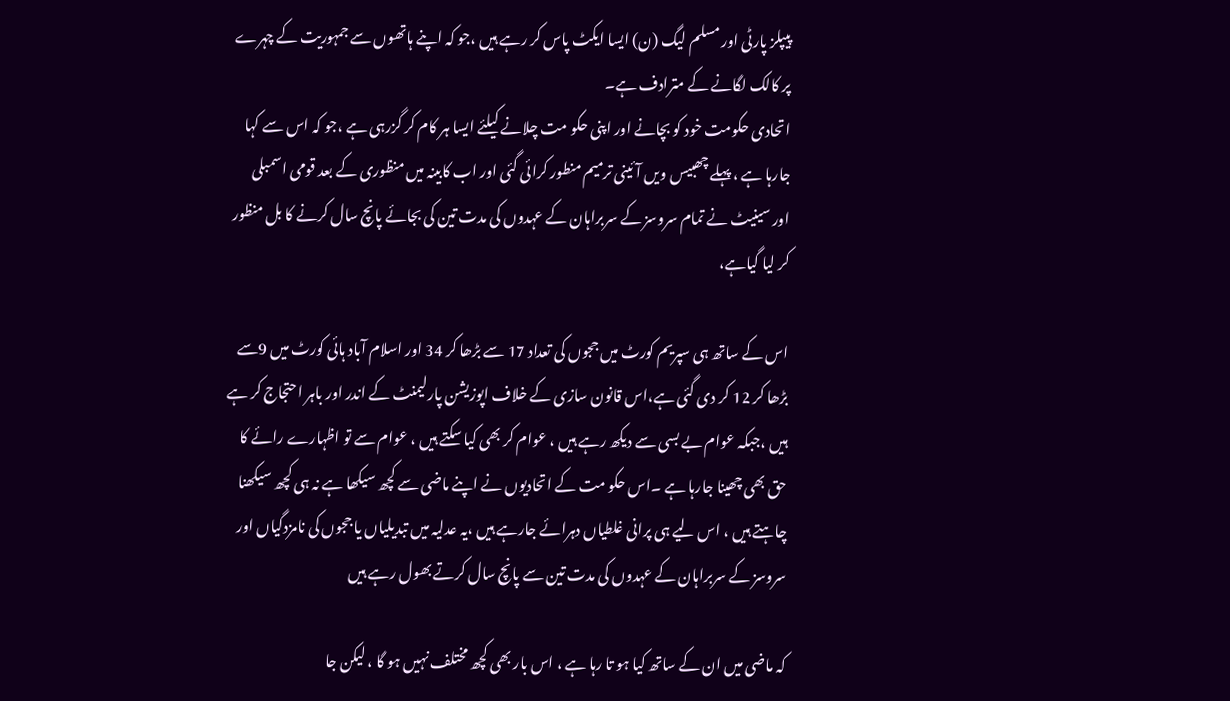پیپلز پارٹی اور مسلم لیگ (ن) ایسا ایکٹ پاس کر رہے ہیں ،جو کہ اپنے ہاتھوں سے جمہوریت کے چہرے پر کالک لگانے کے مترادف ہے۔
اتحادی حکومت خود کو بچانے اور اپنی حکو مت چلانے کیلئے ایسا ہر کام کر گزرہی ہے ،جو کہ اس سے کہا جارہا ہے ، پہلے چھبیس ویں آئینی ترمیم منطور کرائی گئی اور اب کابینہ میں منظوری کے بعد قومی اسمبلی اور سینیٹ نے تمام سروسز کے سربراہان کے عہدوں کی مدت تین کی بجائے پانچ سال کرنے کا بل منظور کر لیا گیاہے،

اس کے ساتھ ہی سپریم کورٹ میں ججوں کی تعداد 17 سے بڑھا کر 34 اور اسلام آباد ہائی کورٹ میں 9سے بڑھا کر 12 کر دی گئی ہے،اس قانون سازی کے خلاف اپوزیشن پارلیمنٹ کے اندر اور باہر احتجاج کر ہے ہیں ،جبکہ عوام بے بسی سے دیکھ رہے ہیں ، عوام کر بھی کیا سکتے ہیں ، عوام سے تو اظہارے رائے کا حق بھی چھینا جارہا ہے ۔اس حکو مت کے اتحادیوں نے اپنے ماضی سے کچھ سیکھا ہے نہ ہی کچھ سیکھنا چاہتے ہیں ، اس لیے ہی پرانی غلطیاں دہرائے جارہے ہیں ،یہ عدلیہ میں تبدیلیاں یا ججوں کی نامزدگیاں اور سروسز کے سربراہان کے عہدوں کی مدت تین سے پانچ سال کرتے بھول رہے ہیں

کہ ماضی میں ان کے ساتھ کیا ہو تا رہا ہے ، اس بار بھی کچھ مختلف نہیں ہو گا ، لیکن جا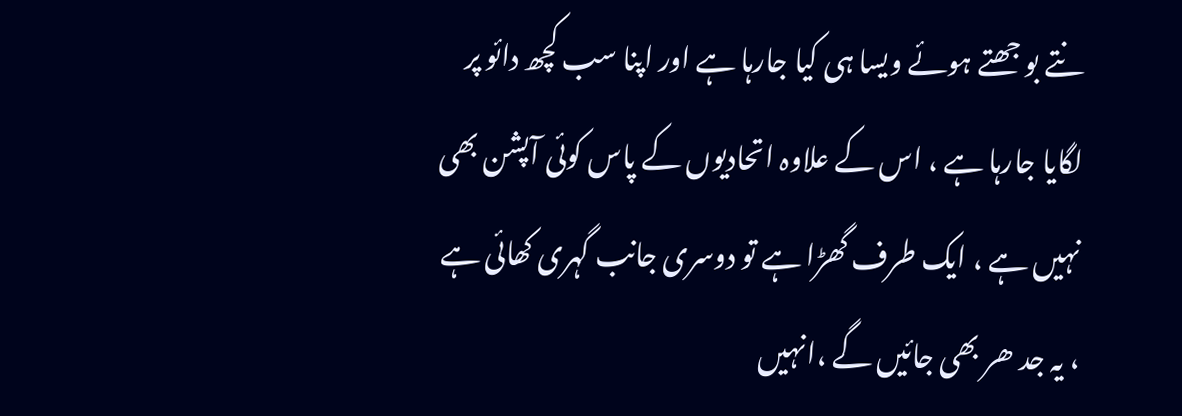نتے بو جھتے ہوئے ویسا ہی کیا جارہا ہے اور اپنا سب کچھ دائو پر لگایا جارہا ہے ، اس کے علاوہ اتحادیوں کے پاس کوئی آپشن بھی نہیں ہے ، ایک طرف گھڑا ہے تو دوسری جانب گہری کھائی ہے ، یہ جد ھر بھی جائیں گے ،انہیں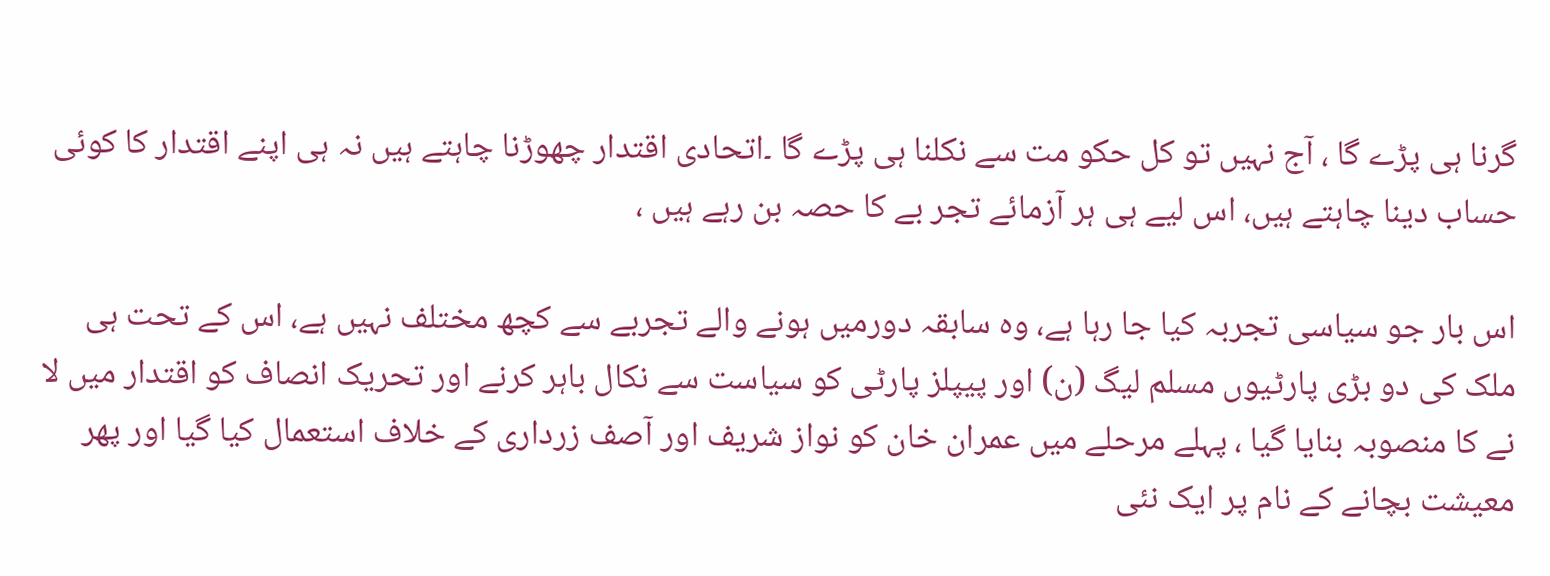گرنا ہی پڑے گا ، آج نہیں تو کل حکو مت سے نکلنا ہی پڑے گا ۔اتحادی اقتدار چھوڑنا چاہتے ہیں نہ ہی اپنے اقتدار کا کوئی حساب دینا چاہتے ہیں، اس لیے ہی ہر آزمائے تجر بے کا حصہ بن رہے ہیں ،

اس بار جو سیاسی تجربہ کیا جا رہا ہے، وہ سابقہ دورمیں ہونے والے تجربے سے کچھ مختلف نہیں ہے، اس کے تحت ہی ملک کی دو بڑی پارٹیوں مسلم لیگ (ن) اور پیپلز پارٹی کو سیاست سے نکال باہر کرنے اور تحریک انصاف کو اقتدار میں لا نے کا منصوبہ بنایا گیا ، پہلے مرحلے میں عمران خان کو نواز شریف اور آصف زرداری کے خلاف استعمال کیا گیا اور پھر معیشت بچانے کے نام پر ایک نئی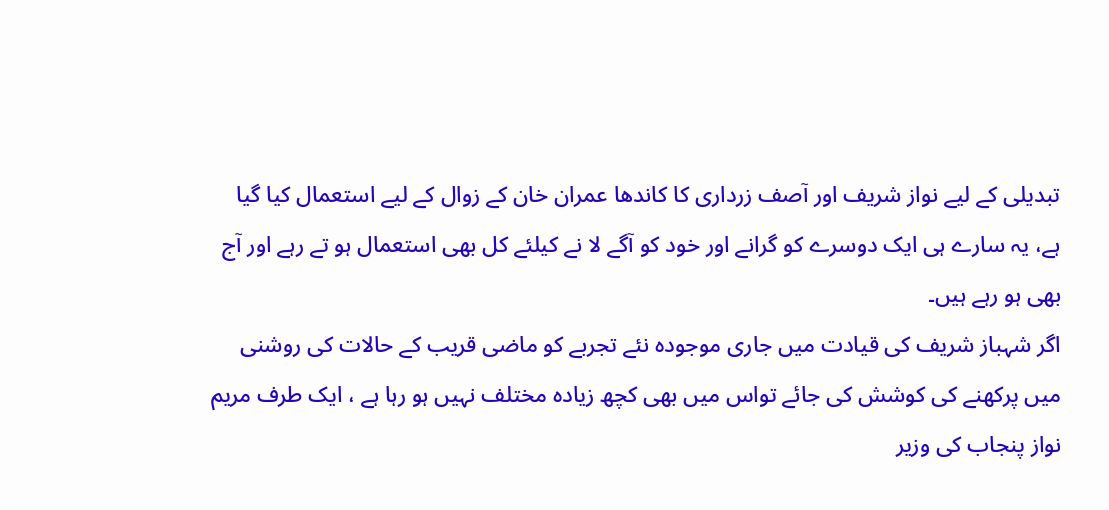تبدیلی کے لیے نواز شریف اور آصف زرداری کا کاندھا عمران خان کے زوال کے لیے استعمال کیا گیا ہے، یہ سارے ہی ایک دوسرے کو گرانے اور خود کو آگے لا نے کیلئے کل بھی استعمال ہو تے رہے اور آج بھی ہو رہے ہیں۔
اگر شہباز شریف کی قیادت میں جاری موجودہ نئے تجربے کو ماضی قریب کے حالات کی روشنی میں پرکھنے کی کوشش کی جائے تواس میں بھی کچھ زیادہ مختلف نہیں ہو رہا ہے ، ایک طرف مریم نواز پنجاب کی وزیر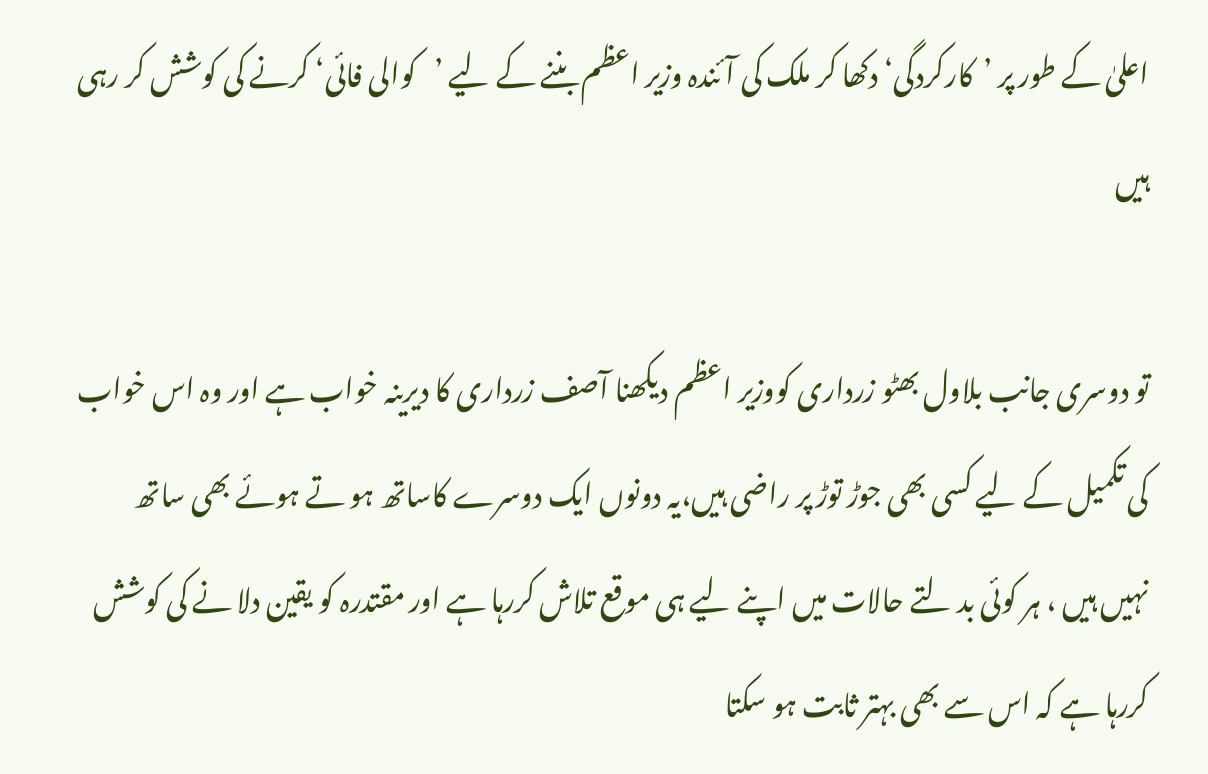اعلیٰ کے طور پر ’کارکردگی‘ دکھا کر ملک کی آئندہ وزیر اعظم بننے کے لیے ’کوالی فائی‘ کرنے کی کوشش کر رہی ہیں

تو دوسری جانب بلاول بھٹو زرداری کووزیر اعظم دیکھنا آصف زرداری کا دیرینہ خواب ہے اور وہ اس خواب کی تکمیل کے لیے کسی بھی جوڑ توڑ پر راضی ہیں،یہ دونوں ایک دوسرے کاساتھ ہو تے ہوئے بھی ساتھ نہیں ہیں ، ہر کوئی بد لتے حالات میں اپنے لیے ہی موقع تلاش کررہا ہے اور مقتدرہ کو یقین دلا نے کی کوشش کررہا ہے کہ اس سے بھی بہتر ثابت ہو سکتا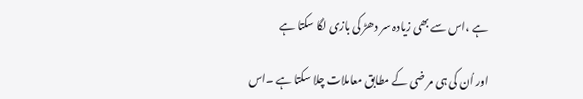ہے ،اس سے بھی زیادہ سر دھڑ کی بازی لگا سکتا ہے

اور اُن کی ہی مر ضی کے مطابق معاملات چلا سکتا ہے ۔اس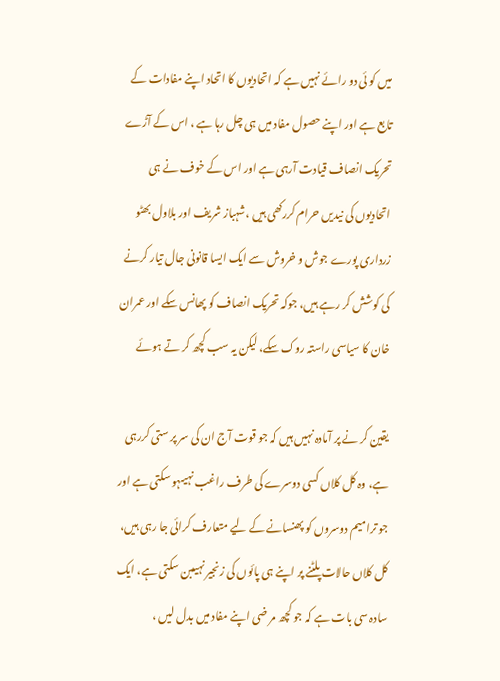میں کو ئی دو رائے نہیں ہے کہ اتحادیوں کا اتحاد اپنے مفادات کے تابع ہے اور اپنے حصول مفاد میں ہی چل رہا ہے ، اس کے آڑے تحریک انصاف قیادت آرہی ہے اور اس کے خوف نے ہی اتحادیوں کی نیدیں حرام کررکھی ہیں ،شہباز شریف اور بلاول بھٹو زرداری پورے جوش و خروش سے ایک ایسا قانونی جال تیار کرنے کی کوشش کر رہے ہیں، جوکہ تحریک انصاف کو پھانس سکے اور عمران خان کا سیاسی راستہ روک سکے، لیکن یہ سب کچھ کر تے ہوئے

یقین کر نے پر آمادہ نہیں ہیں کہ جو قوت آج ان کی سر پر ستی کررہی ہے، وہ کل کلاں کسی دوسرے کی طرف راغب نہیںہو سکتی ہے اور جو ترامیم دوسروں کو پھنسانے کے لیے متعارف کرائی جا رہی ہیں، کل کلاں حالات پلٹنے پر اپنے ہی پائوں کی زنجیر نہیںبن سکتی ہے، ایک سادہ سی بات ہے کہ جو کچھ مر ضی اپنے مفاد میں بدل لیں ،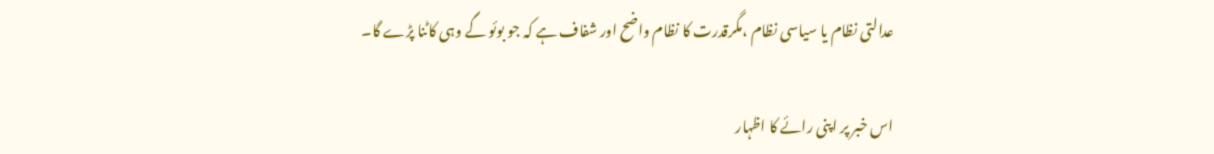عدالتی نظام یا سیاسی نظام ،مگرقدرت کا نظام واضح اور شفاف ہے کہ جو بوئو گے وہی کاٹنا پڑے گا۔

اس خبر پر اپنی رائے کا اظہار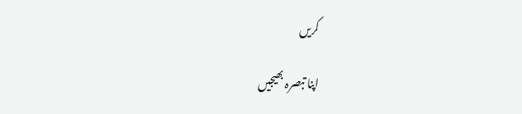کریں

اپنا تبصرہ بھیجیں